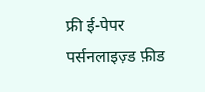फ्री ई-पेपर
पर्सनलाइज़्ड फ़ीड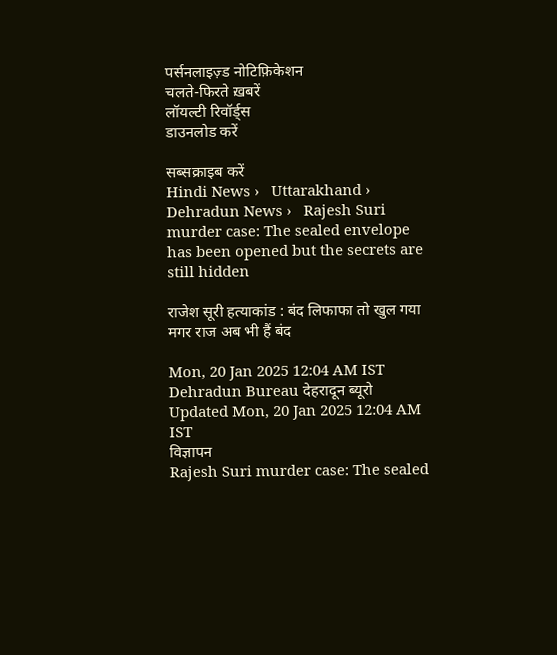पर्सनलाइज़्ड नोटिफ़िकेशन
चलते-फिरते ख़बरें
लॉयल्टी रिवॉर्ड्स
डाउनलोड करें

सब्सक्राइब करें
Hindi News ›   Uttarakhand ›   Dehradun News ›   Rajesh Suri murder case: The sealed envelope has been opened but the secrets are still hidden

राजेश सूरी हत्याकांड : बंद लिफाफा तो खुल गया मगर राज अब भी हैं बंद

Mon, 20 Jan 2025 12:04 AM IST
Dehradun Bureau देहरादून ब्यूरो
Updated Mon, 20 Jan 2025 12:04 AM IST
विज्ञापन
Rajesh Suri murder case: The sealed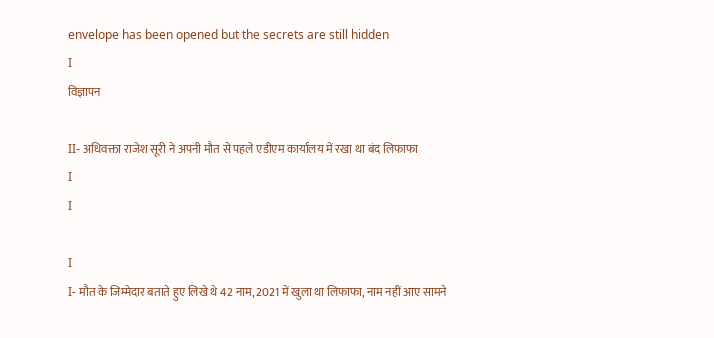envelope has been opened but the secrets are still hidden
I
विज्ञापन

II- अधिवक्ता राजेश सूरी ने अपनी मौत से पहले एडीएम कार्यालय में रखा था बंद लिफाफा
I
I

I
I- मौत के जिम्मेदार बताते हुए लिखे थे 42 नाम, 2021 में खुला था लिफाफा, नाम नहीं आए सामने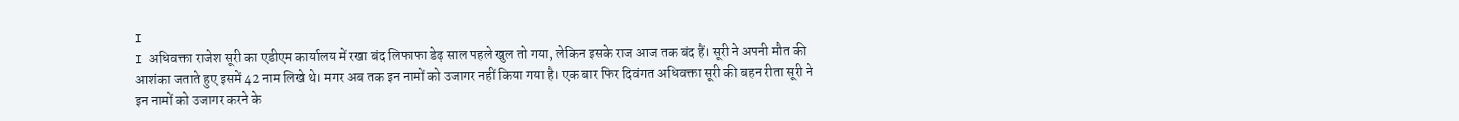I
I अधिवक्ता राजेश सूरी का एडीएम कार्यालय में रखा बंद लिफाफा डेढ़ साल पहले खुल तो गया, लेकिन इसके राज आज तक बंद हैं। सूरी ने अपनी मौत की आशंका जताते हुए इसमें 42 नाम लिखे थे। मगर अब तक इन नामों को उजागर नहीं किया गया है। एक बार फिर दिवंगत अधिवक्ता सूरी की बहन रीता सूरी ने इन नामों को उजागर करने के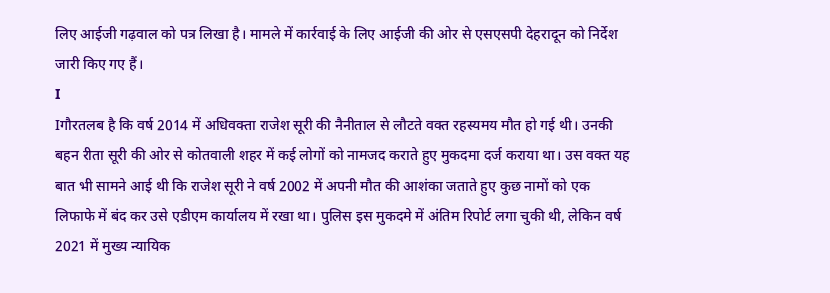लिए आईजी गढ़वाल को पत्र लिखा है। मामले में कार्रवाई के लिए आईजी की ओर से एसएसपी देहरादून को निर्देश जारी किए गए हैं।
I
Iगौरतलब है कि वर्ष 2014 में अधिवक्ता राजेश सूरी की नैनीताल से लौटते वक्त रहस्यमय मौत हो गई थी। उनकी बहन रीता सूरी की ओर से कोतवाली शहर में कई लोगों को नामजद कराते हुए मुकदमा दर्ज कराया था। उस वक्त यह बात भी सामने आई थी कि राजेश सूरी ने वर्ष 2002 में अपनी मौत की आशंका जताते हुए कुछ नामों को एक लिफाफे में बंद कर उसे एडीएम कार्यालय में रखा था। पुलिस इस मुकदमे में अंतिम रिपोर्ट लगा चुकी थी, लेकिन वर्ष 2021 में मुख्य न्यायिक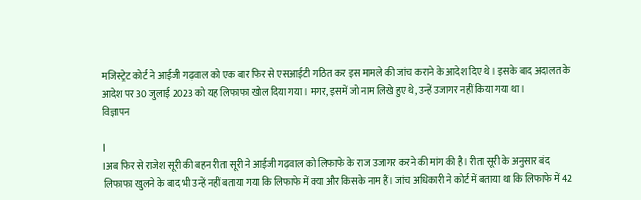मजिस्ट्रेट कोर्ट ने आईजी गढ़वाल को एक बार फिर से एसआईटी गठित कर इस मामले की जांच कराने के आदेश दिए थे। इसके बाद अदालत के आदेश पर 30 जुलाई 2023 को यह लिफाफा खोल दिया गया। मगर, इसमें जो नाम लिखे हुए थे, उन्हें उजागर नहीं किया गया था।
विज्ञापन

I
Iअब फिर से राजेश सूरी की बहन रीता सूरी ने आईजी गढ़वाल को लिफाफे के राज उजागर करने की मांग की है। रीता सूरी के अनुसार बंद लिफाफा खुलने के बाद भी उन्हें नहीं बताया गया कि लिफाफे में क्या और किसके नाम हैं। जांच अधिकारी ने कोर्ट में बताया था कि लिफाफे में 42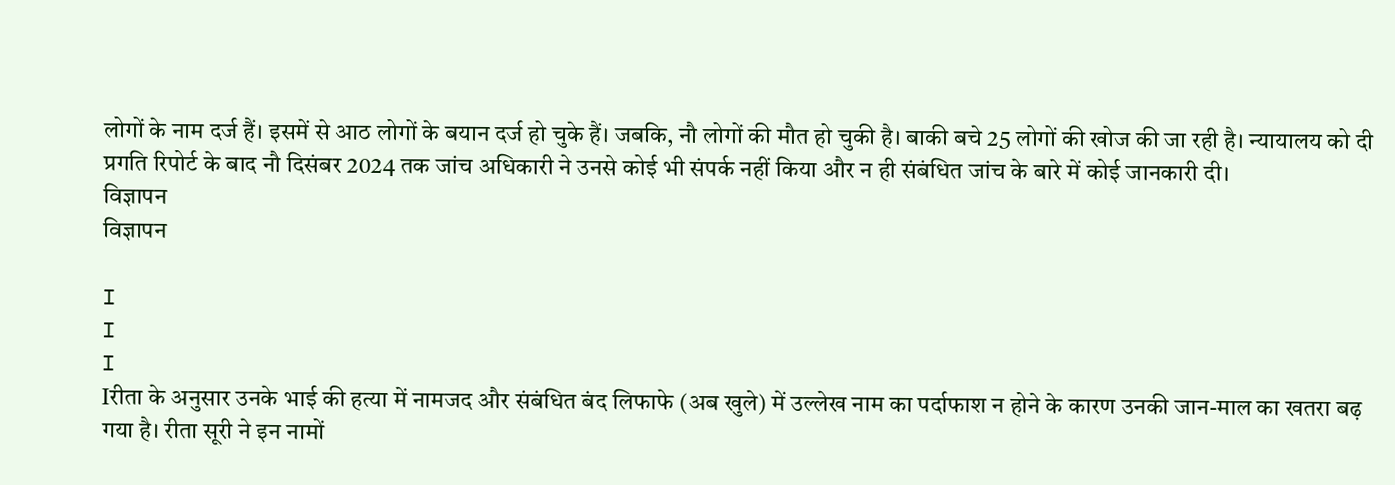लोगों के नाम दर्ज हैं। इसमें से आठ लोगों के बयान दर्ज हो चुके हैं। जबकि, नौ लोगों की मौत हो चुकी है। बाकी बचे 25 लोगों की खोज की जा रही है। न्यायालय को दी प्रगति रिपोर्ट के बाद नौ दिसंबर 2024 तक जांच अधिकारी ने उनसे कोई भी संपर्क नहीं किया और न ही संबंधित जांच के बारे में कोई जानकारी दी।
विज्ञापन
विज्ञापन

I
I
I
Iरीता के अनुसार उनके भाई की हत्या में नामजद और संबंधित बंद लिफाफे (अब खुले) में उल्लेख नाम का पर्दाफाश न होने के कारण उनकी जान-माल का खतरा बढ़ गया है। रीता सूरी ने इन नामों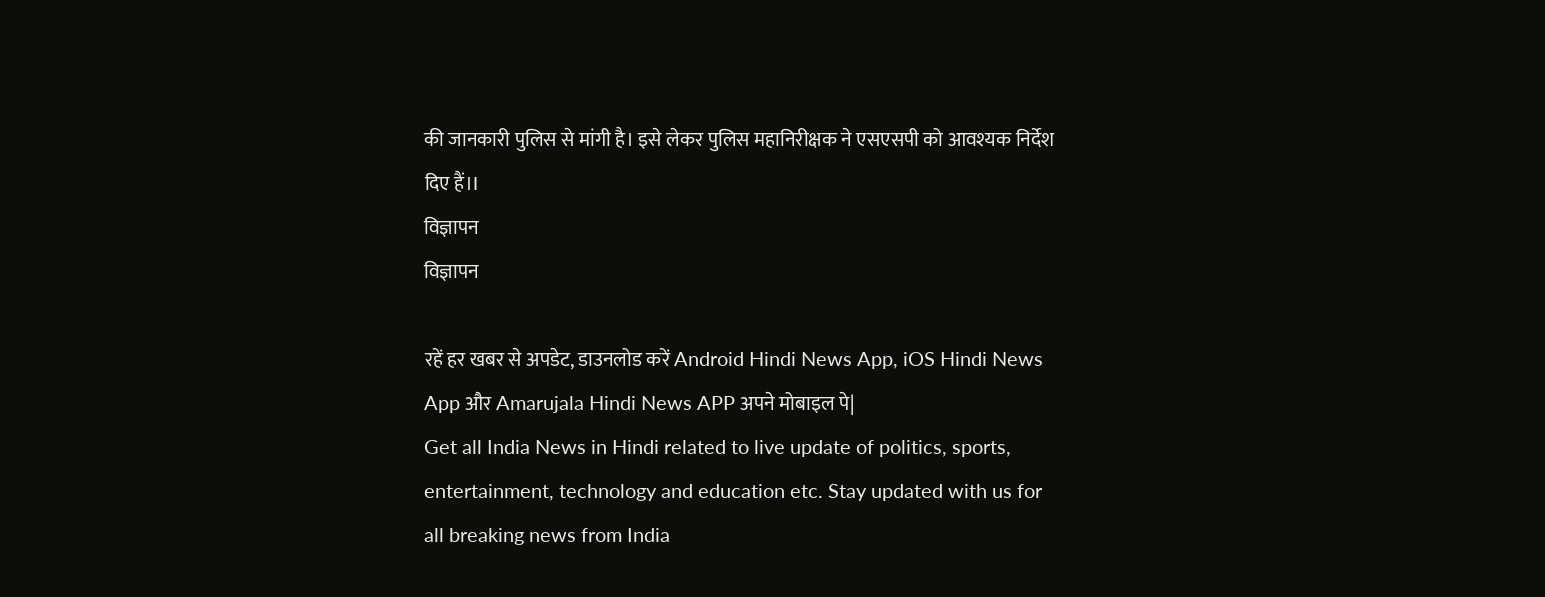की जानकारी पुलिस से मांगी है। इसे लेकर पुलिस महानिरीक्षक ने एसएसपी को आवश्यक निर्देश दिए हैं।I
विज्ञापन
विज्ञापन

रहें हर खबर से अपडेट, डाउनलोड करें Android Hindi News App, iOS Hindi News App और Amarujala Hindi News APP अपने मोबाइल पे|
Get all India News in Hindi related to live update of politics, sports, entertainment, technology and education etc. Stay updated with us for all breaking news from India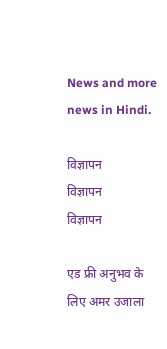News and more news in Hindi.

विज्ञापन
विज्ञापन
विज्ञापन

एड फ्री अनुभव के लिए अमर उजाला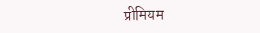प्रीमियम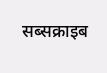सब्सक्राइब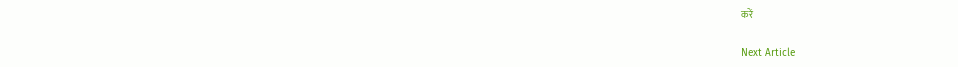करें

Next Article